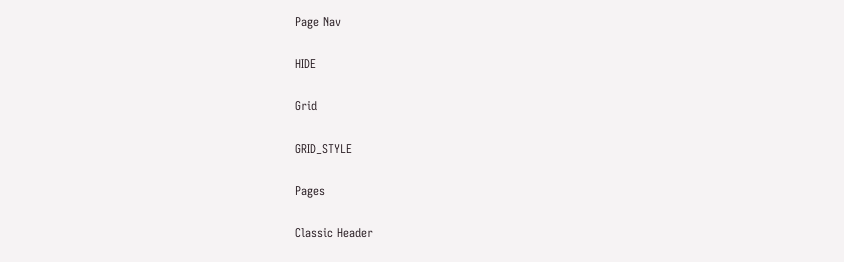Page Nav

HIDE

Grid

GRID_STYLE

Pages

Classic Header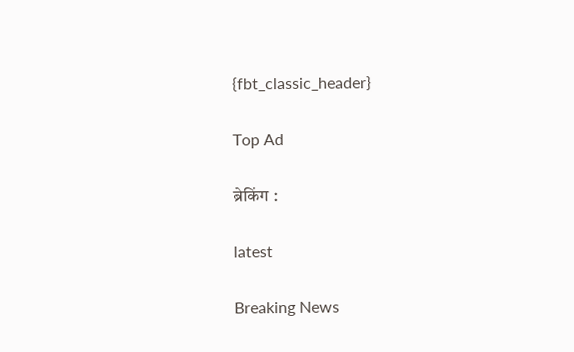{fbt_classic_header}

Top Ad

ब्रेकिंग :

latest

Breaking News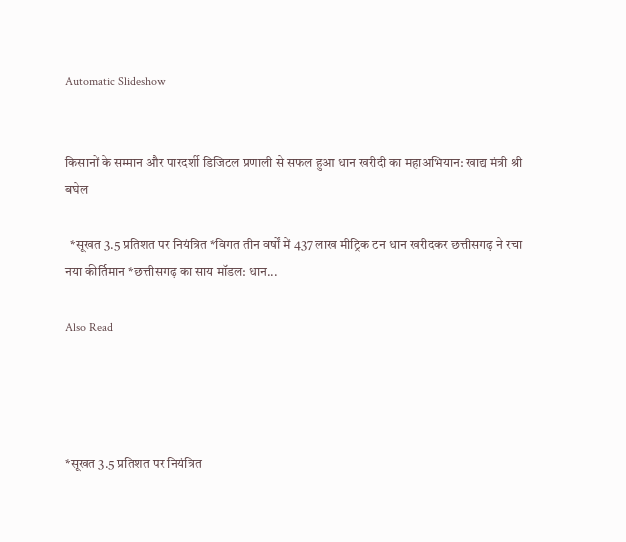Automatic Slideshow


किसानों के सम्मान और पारदर्शी डिजिटल प्रणाली से सफल हुआ धान खरीदी का महाअभियान: खाद्य मंत्री श्री बघेल

  *सूखत 3.5 प्रतिशत पर नियंत्रित *विगत तीन वर्षों में 437 लाख मीट्रिक टन धान खरीदकर छत्तीसगढ़ ने रचा नया कीर्तिमान *छत्तीसगढ़ का साय मॉडल: धान...

Also Read




*सूखत 3.5 प्रतिशत पर नियंत्रित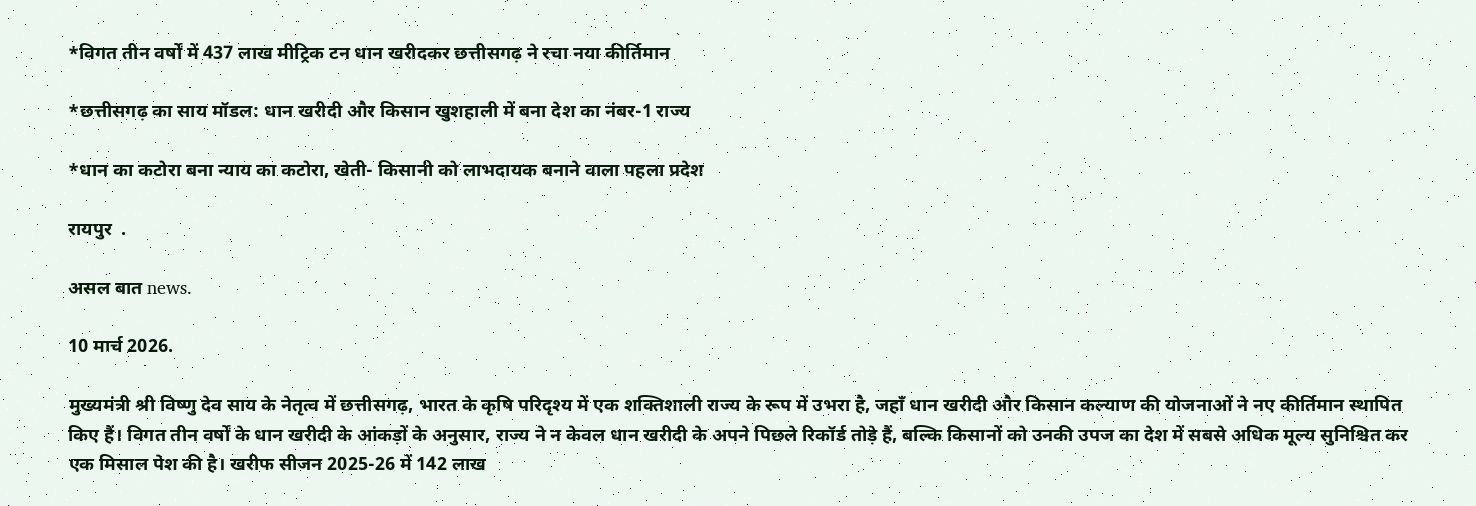*विगत तीन वर्षों में 437 लाख मीट्रिक टन धान खरीदकर छत्तीसगढ़ ने रचा नया कीर्तिमान

*छत्तीसगढ़ का साय मॉडल: धान खरीदी और किसान खुशहाली में बना देश का नंबर-1 राज्य

*धान का कटोरा बना न्याय का कटोरा, खेती- किसानी को लाभदायक बनाने वाला पहला प्रदेश

रायपुर  .

असल बात news.

10 मार्च 2026.

मुख्यमंत्री श्री विष्णु देव साय के नेतृत्व में छत्तीसगढ़, भारत के कृषि परिदृश्य में एक शक्तिशाली राज्य के रूप में उभरा है, जहाँ धान खरीदी और किसान कल्याण की योजनाओं ने नए कीर्तिमान स्थापित किए हैं। विगत तीन वर्षों के धान खरीदी के आंकड़ों के अनुसार, राज्य ने न केवल धान खरीदी के अपने पिछले रिकॉर्ड तोड़े हैं, बल्कि किसानों को उनकी उपज का देश में सबसे अधिक मूल्य सुनिश्चित कर एक मिसाल पेश की है। खरीफ सीजन 2025-26 में 142 लाख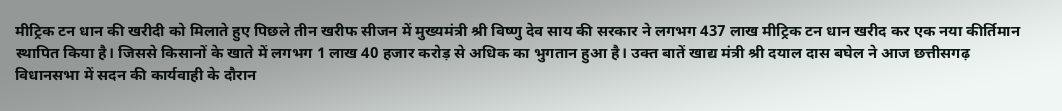मीट्रिक टन धान की खरीदी को मिलाते हुए पिछले तीन खरीफ सीजन में मुख्यमंत्री श्री विष्णु देव साय की सरकार ने लगभग 437 लाख मीट्रिक टन धान खरीद कर एक नया कीर्तिमान स्थापित किया है। जिससे किसानों के खाते में लगभग 1 लाख 40 हजार करोड़ से अधिक का भुगतान हुआ है। उक्त बातें खाद्य मंत्री श्री दयाल दास बघेल ने आज छत्तीसगढ़ विधानसभा में सदन की कार्यवाही के दौरान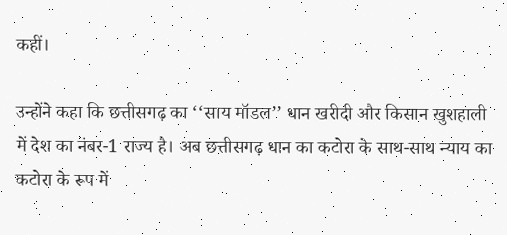कहीं।

उन्होंने कहा कि छत्तीसगढ़ का ‘‘साय मॉडल’’ धान खरीदी और किसान खुशहाली में देश का नंबर-1 राज्य है। अब छत्तीसगढ़ धान का कटोरा के साथ-साथ न्याय का कटोरा के रूप में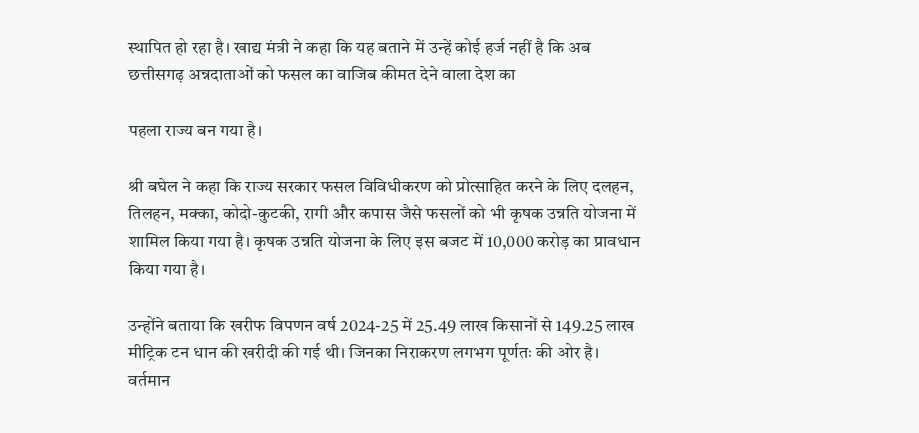स्थापित हो रहा है। खाद्य मंत्री ने कहा कि यह बताने में उन्हें कोई हर्ज नहीं है कि अब छत्तीसगढ़ अन्नदाताओं को फसल का वाजिब कीमत देने वाला देश का

पहला राज्य बन गया है।

श्री बघेल ने कहा कि राज्य सरकार फसल विविधीकरण को प्रोत्साहित करने के लिए दलहन, तिलहन, मक्का, कोदो-कुटकी, रागी और कपास जैसे फसलों को भी कृषक उन्नति योजना में शामिल किया गया है। कृषक उन्नति योजना के लिए इस बजट में 10,000 करोड़ का प्रावधान किया गया है।

उन्होंने बताया कि खरीफ विपणन वर्ष 2024-25 में 25.49 लाख किसानों से 149.25 लाख मीट्रिक टन धान की खरीदी की गई थी। जिनका निराकरण लगभग पूर्णतः की ओर है। वर्तमान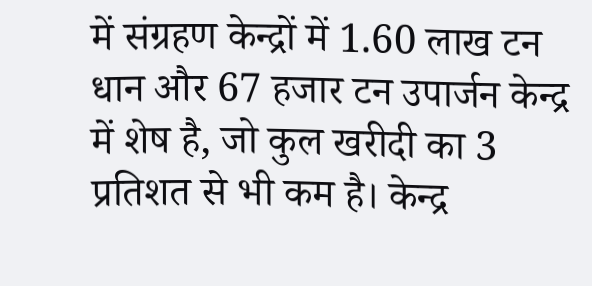में संग्रहण केन्द्रों में 1.60 लाख टन धान और 67 हजार टन उपार्जन केन्द्र में शेष है, जो कुल खरीदी का 3 प्रतिशत से भी कम है। केन्द्र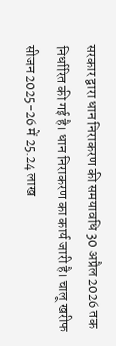सरकार द्वारा धान निराकरण की समयावधि 30 अप्रैल 2026 तक निर्धारित की गई है। धान निराकरण का कार्य जारी है। चालू खरीफ सीजन 2025-26 में 25.24 लाख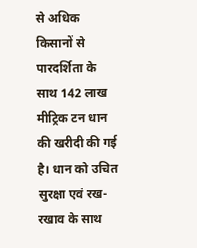से अधिक किसानों से पारदर्शिता के साथ 142 लाख मीट्रिक टन धान की खरीदी की गई है। धान को उचित सुरक्षा एवं रख-रखाव के साथ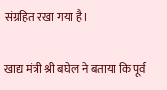संग्रहित रखा गया है।

खाद्य मंत्री श्री बघेल ने बताया कि पूर्व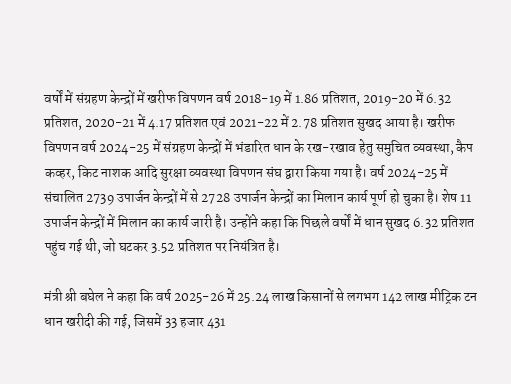वर्षों में संग्रहण केन्द्रों में खरीफ विपणन वर्ष 2018-19 में 1.86 प्रतिशत, 2019-20 में 6.32 प्रतिशत, 2020-21 में 4.17 प्रतिशत एवं 2021-22 में 2.78 प्रतिशत सुखद आया है। खरीफ विपणन वर्ष 2024-25 में संग्रहण केन्द्रों में भंडारित धान के रख-रखाव हेतु समुचित व्यवस्था, कैप कव्हर, किट नाशक आदि सुरक्षा व्यवस्था विपणन संघ द्वारा किया गया है। वर्ष 2024-25 में संचालित 2739 उपार्जन केन्द्रों में से 2728 उपार्जन केन्द्रों का मिलान कार्य पूर्ण हो चुका है। शेष 11 उपार्जन केन्द्रों में मिलान का कार्य जारी है। उन्होंने कहा कि पिछले वर्षों में धान सुखद 6.32 प्रतिशत पहुंच गई थी, जो घटकर 3.52 प्रतिशत पर नियंत्रित है।

मंत्री श्री बघेल ने कहा कि वर्ष 2025-26 में 25.24 लाख किसानों से लगभग 142 लाख मीट्रिक टन धान खरीदी की गई, जिसमें 33 हजार 431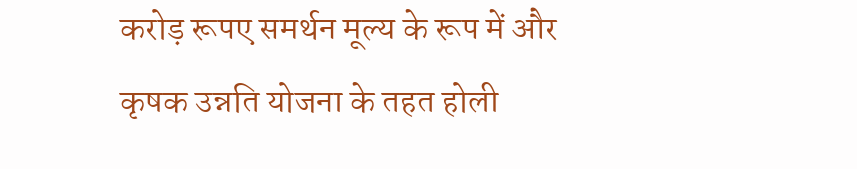करोड़ रूपए समर्थन मूल्य के रूप में और कृषक उन्नति योजना के तहत होली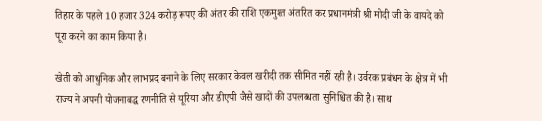तिहार के पहले 10 हजार 324 करोड़ रूपए की अंतर की राशि एकमुश्त अंतरित कर प्रधानमंत्री श्री मोदी जी के वायदे को पूरा करने का काम किया है।

खेती को आधुनिक और लाभप्रद बनाने के लिए सरकार केवल खरीदी तक सीमित नहीं रही है। उर्वरक प्रबंधन के क्षेत्र में भी राज्य ने अपनी योजनाबद्ध रणनीति से यूरिया और डीएपी जैसे खादों की उपलब्धता सुनिश्चित की है। साथ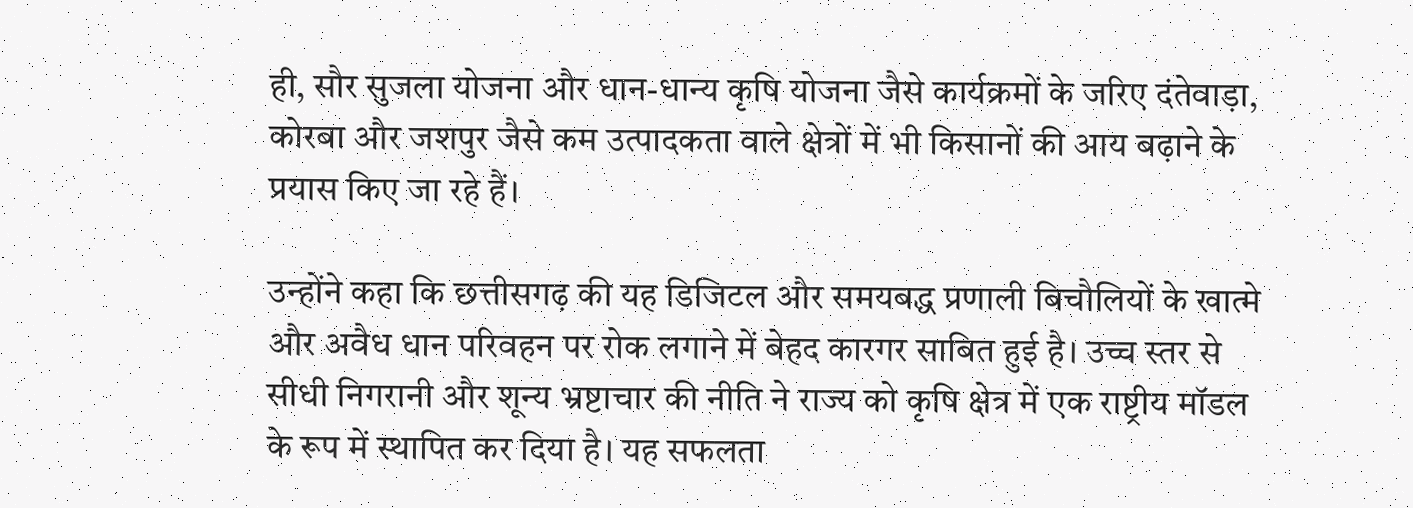ही, सौर सुजला योजना और धान-धान्य कृषि योजना जैसे कार्यक्रमों के जरिए दंतेवाड़ा, कोरबा और जशपुर जैसे कम उत्पादकता वाले क्षेत्रों में भी किसानों की आय बढ़ाने के प्रयास किए जा रहे हैं।

उन्होंने कहा कि छत्तीसगढ़ की यह डिजिटल और समयबद्ध प्रणाली बिचौलियों के खात्मे और अवैध धान परिवहन पर रोक लगाने में बेहद कारगर साबित हुई है। उच्च स्तर से सीधी निगरानी और शून्य भ्रष्टाचार की नीति ने राज्य को कृषि क्षेत्र में एक राष्ट्रीय मॉडल के रूप में स्थापित कर दिया है। यह सफलता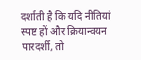दर्शाती है कि यदि नीतियां स्पष्ट हों और क्रियान्वयन पारदर्शी, तो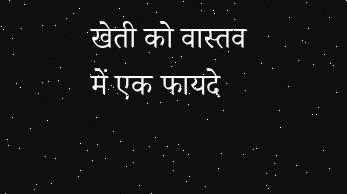खेती को वास्तव में एक फायदे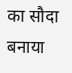का सौदा बनाया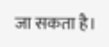जा सकता है।